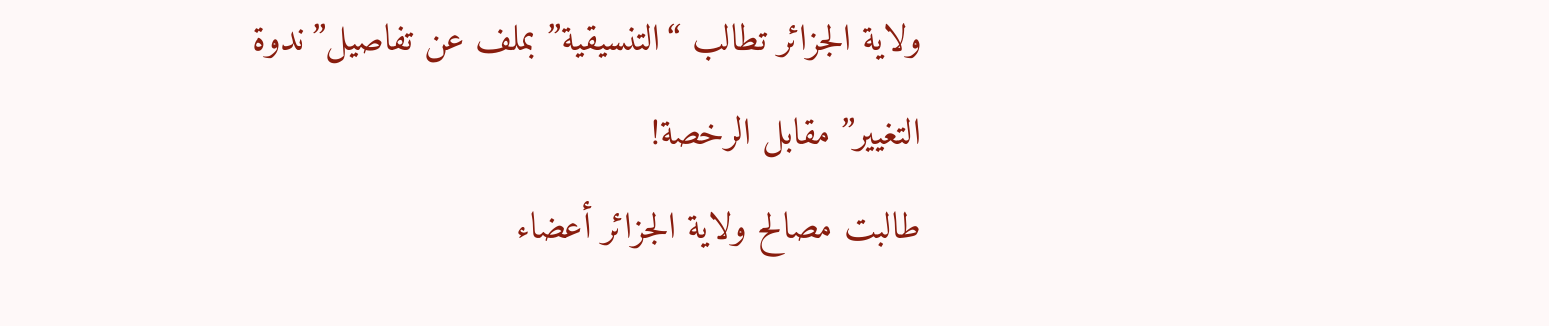ولاية الجزائر تطالب “التنسيقية” بملف عن تفاصيل”ندوة التغيير” مقابل الرخصة!
طالبت مصالح ولاية الجزائر أعضاء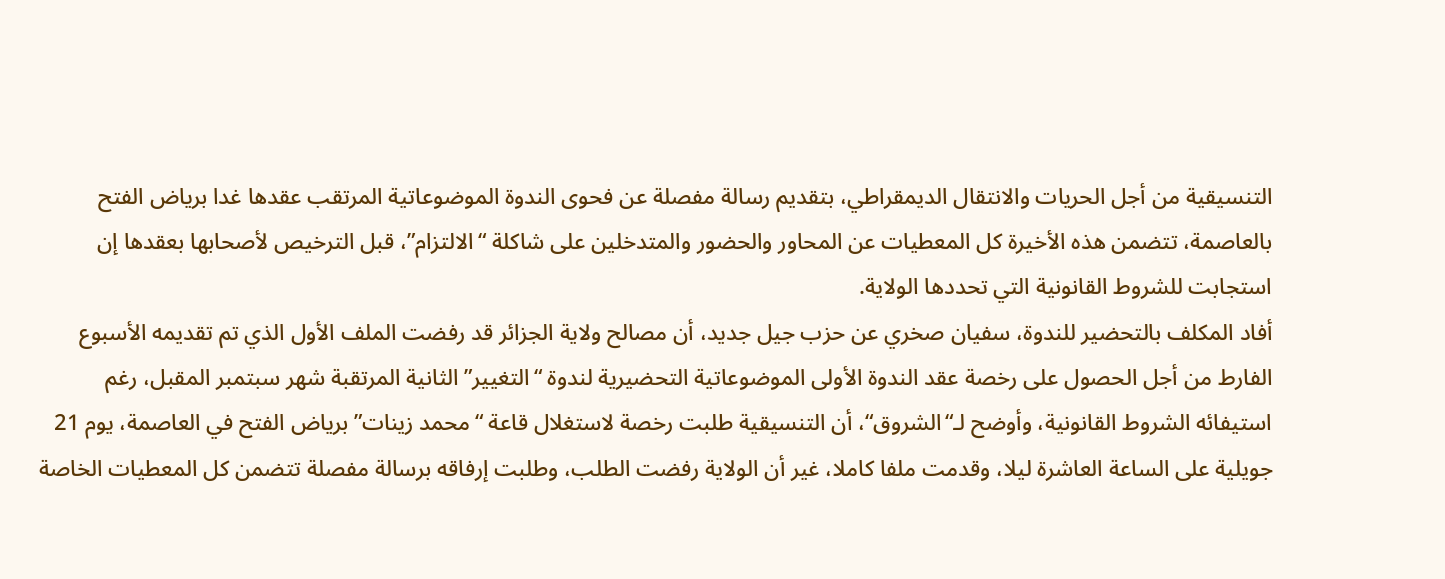التنسيقية من أجل الحريات والانتقال الديمقراطي، بتقديم رسالة مفصلة عن فحوى الندوة الموضوعاتية المرتقب عقدها غدا برياض الفتح بالعاصمة، تتضمن هذه الأخيرة كل المعطيات عن المحاور والحضور والمتدخلين على شاكلة “الالتزام”، قبل الترخيص لأصحابها بعقدها إن استجابت للشروط القانونية التي تحددها الولاية.
أفاد المكلف بالتحضير للندوة، سفيان صخري عن حزب جيل جديد، أن مصالح ولاية الجزائر قد رفضت الملف الأول الذي تم تقديمه الأسبوع الفارط من أجل الحصول على رخصة عقد الندوة الأولى الموضوعاتية التحضيرية لندوة “التغيير” الثانية المرتقبة شهر سبتمبر المقبل، رغم استيفائه الشروط القانونية، وأوضح لـ“الشروق“، أن التنسيقية طلبت رخصة لاستغلال قاعة “محمد زينات” برياض الفتح في العاصمة، يوم 21 جويلية على الساعة العاشرة ليلا، وقدمت ملفا كاملا، غير أن الولاية رفضت الطلب، وطلبت إرفاقه برسالة مفصلة تتضمن كل المعطيات الخاصة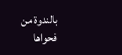بالندوة من فحواها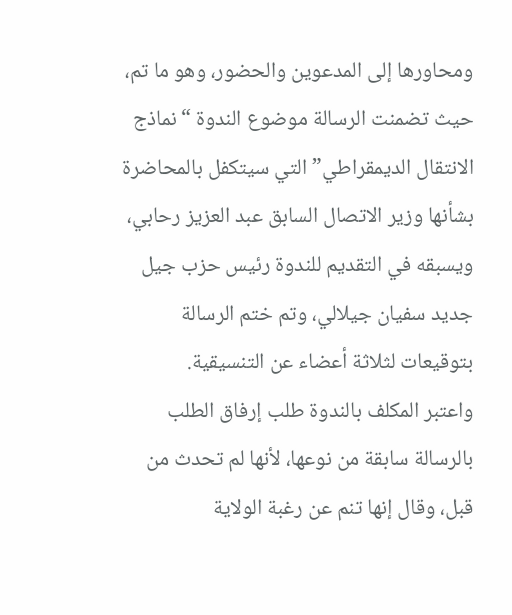ومحاورها إلى المدعوين والحضور، وهو ما تم، حيث تضمنت الرسالة موضوع الندوة “نماذج الانتقال الديمقراطي” التي سيتكفل بالمحاضرة بشأنها وزير الاتصال السابق عبد العزيز رحابي، ويسبقه في التقديم للندوة رئيس حزب جيل جديد سفيان جيلالي، وتم ختم الرسالة بتوقيعات لثلاثة أعضاء عن التنسيقية.
واعتبر المكلف بالندوة طلب إرفاق الطلب بالرسالة سابقة من نوعها، لأنها لم تحدث من قبل، وقال إنها تنم عن رغبة الولاية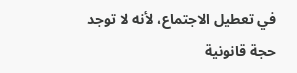في تعطيل الاجتماع، لأنه لا توجد حجة قانونية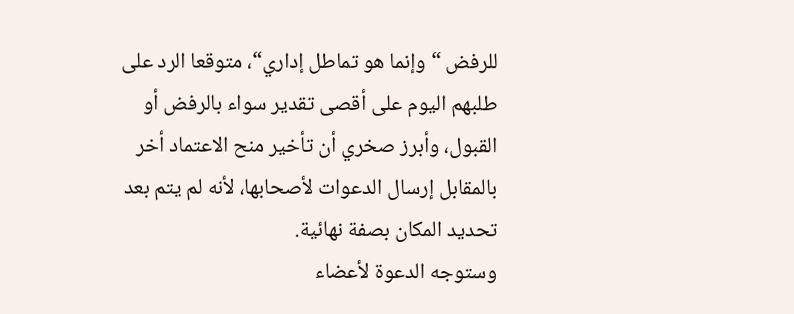للرفض “وإنما هو تماطل إداري“، متوقعا الرد على طلبهم اليوم على أقصى تقدير سواء بالرفض أو القبول، وأبرز صخري أن تأخير منح الاعتماد أخر بالمقابل إرسال الدعوات لأصحابها، لأنه لم يتم بعد تحديد المكان بصفة نهائية.
وستوجه الدعوة لأعضاء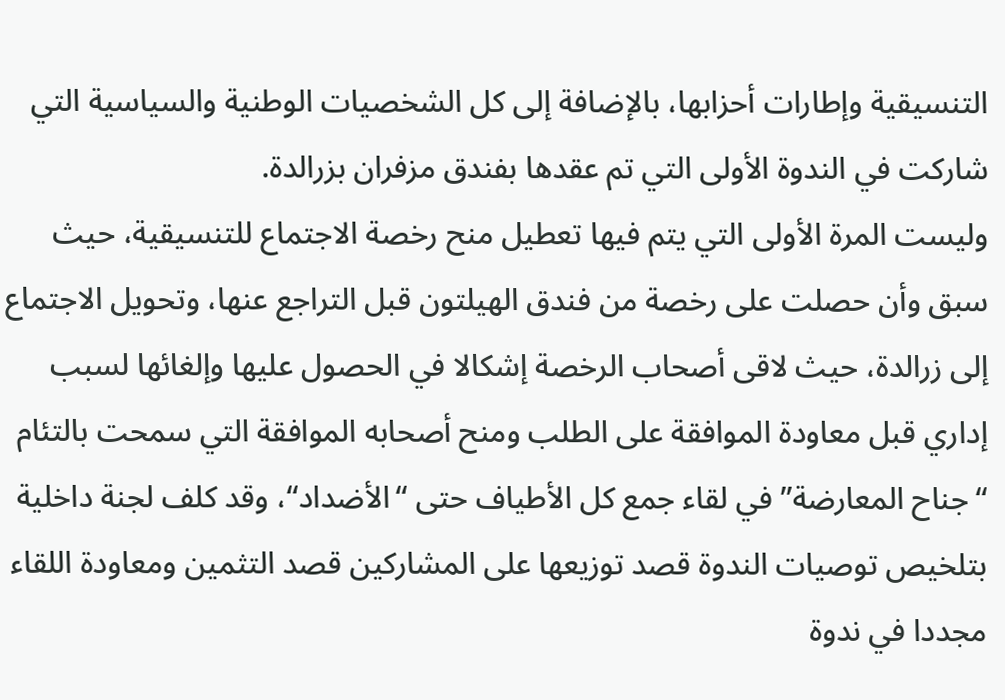التنسيقية وإطارات أحزابها، بالإضافة إلى كل الشخصيات الوطنية والسياسية التي شاركت في الندوة الأولى التي تم عقدها بفندق مزفران بزرالدة.
وليست المرة الأولى التي يتم فيها تعطيل منح رخصة الاجتماع للتنسيقية، حيث سبق وأن حصلت على رخصة من فندق الهيلتون قبل التراجع عنها، وتحويل الاجتماع إلى زرالدة، حيث لاقى أصحاب الرخصة إشكالا في الحصول عليها وإلغائها لسبب إداري قبل معاودة الموافقة على الطلب ومنح أصحابه الموافقة التي سمحت بالتئام “جناح المعارضة” في لقاء جمع كل الأطياف حتى “الأضداد“، وقد كلف لجنة داخلية بتلخيص توصيات الندوة قصد توزيعها على المشاركين قصد التثمين ومعاودة اللقاء مجددا في ندوة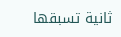ثانية تسبقها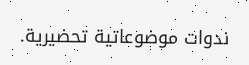ندوات موضوعاتية تحضيرية.